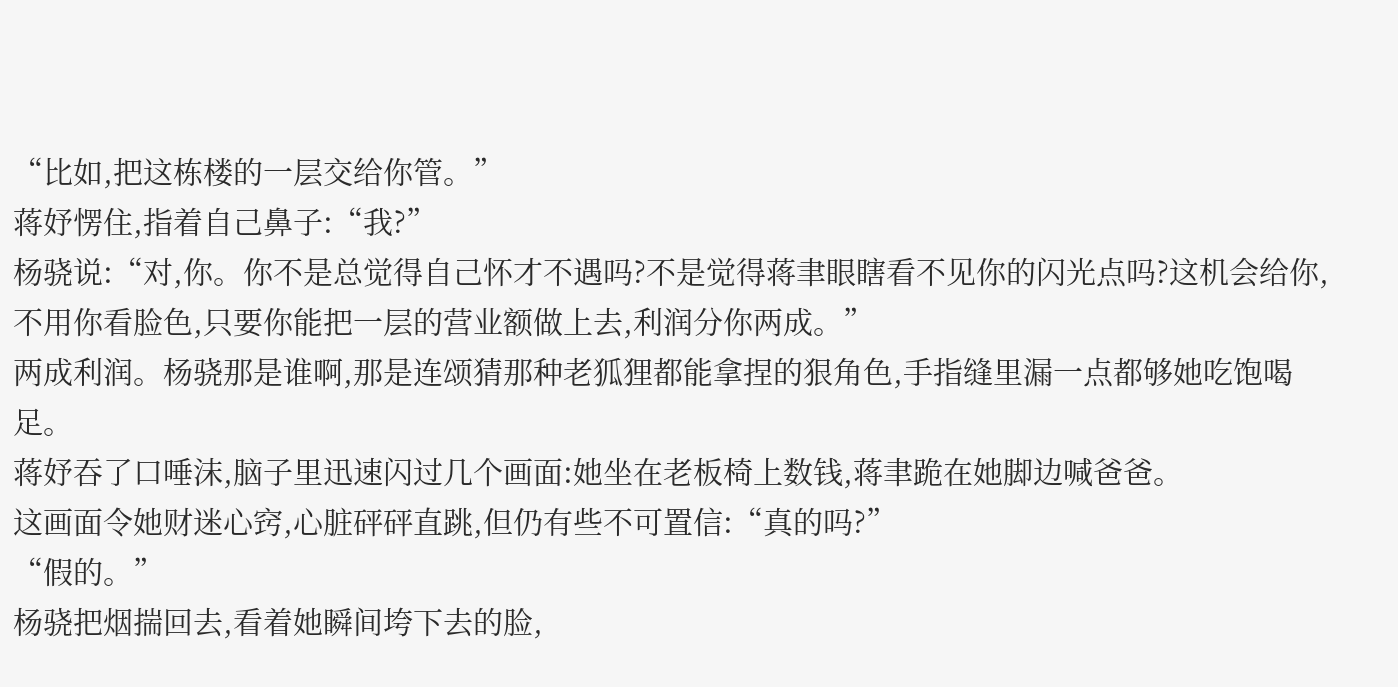“比如,把这栋楼的一层交给你管。”
蒋妤愣住,指着自己鼻子:“我?”
杨骁说:“对,你。你不是总觉得自己怀才不遇吗?不是觉得蒋聿眼瞎看不见你的闪光点吗?这机会给你,不用你看脸色,只要你能把一层的营业额做上去,利润分你两成。”
两成利润。杨骁那是谁啊,那是连颂猜那种老狐狸都能拿捏的狠角色,手指缝里漏一点都够她吃饱喝足。
蒋妤吞了口唾沫,脑子里迅速闪过几个画面:她坐在老板椅上数钱,蒋聿跪在她脚边喊爸爸。
这画面令她财迷心窍,心脏砰砰直跳,但仍有些不可置信:“真的吗?”
“假的。”
杨骁把烟揣回去,看着她瞬间垮下去的脸,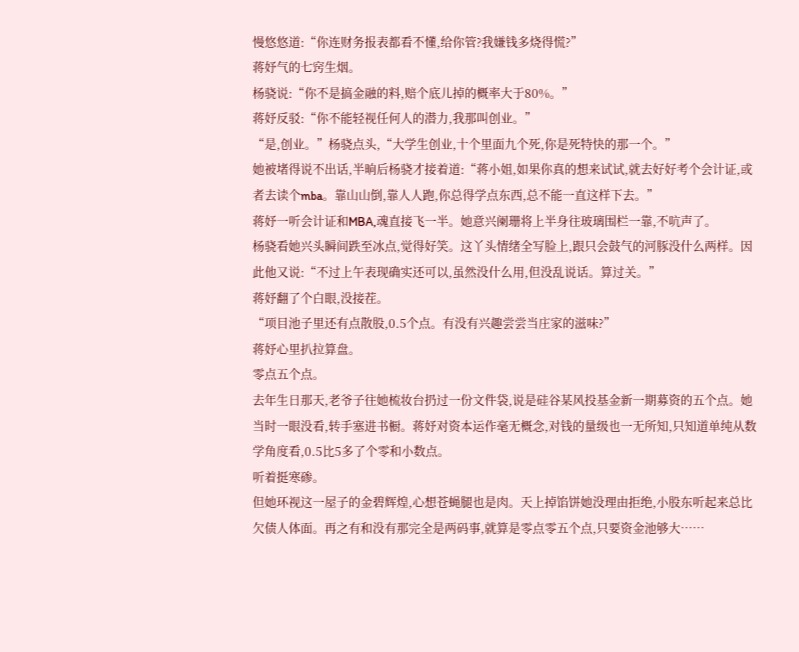慢悠悠道:“你连财务报表都看不懂,给你管?我嫌钱多烧得慌?”
蒋妤气的七窍生烟。
杨骁说:“你不是搞金融的料,赔个底儿掉的概率大于80%。”
蒋妤反驳:“你不能轻视任何人的潜力,我那叫创业。”
“是,创业。”杨骁点头,“大学生创业,十个里面九个死,你是死特快的那一个。”
她被堵得说不出话,半晌后杨骁才接着道:“蒋小姐,如果你真的想来试试,就去好好考个会计证,或者去读个mba。靠山山倒,靠人人跑,你总得学点东西,总不能一直这样下去。”
蒋妤一听会计证和MBA,魂直接飞一半。她意兴阑珊将上半身往玻璃围栏一靠,不吭声了。
杨骁看她兴头瞬间跌至冰点,觉得好笑。这丫头情绪全写脸上,跟只会鼓气的河豚没什么两样。因此他又说:“不过上午表现确实还可以,虽然没什么用,但没乱说话。算过关。”
蒋妤翻了个白眼,没接茬。
“项目池子里还有点散股,0.5个点。有没有兴趣尝尝当庄家的滋味?”
蒋妤心里扒拉算盘。
零点五个点。
去年生日那天,老爷子往她梳妆台扔过一份文件袋,说是硅谷某风投基金新一期募资的五个点。她当时一眼没看,转手塞进书橱。蒋妤对资本运作毫无概念,对钱的量级也一无所知,只知道单纯从数学角度看,0.5比5多了个零和小数点。
听着挺寒碜。
但她环视这一屋子的金碧辉煌,心想苍蝇腿也是肉。天上掉馅饼她没理由拒绝,小股东听起来总比欠债人体面。再之有和没有那完全是两码事,就算是零点零五个点,只要资金池够大……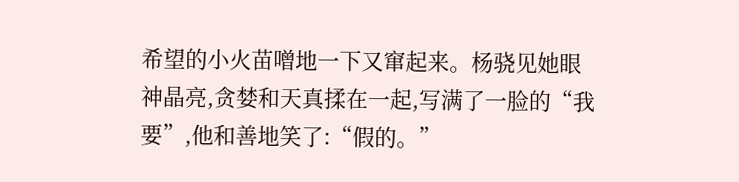希望的小火苗噌地一下又窜起来。杨骁见她眼神晶亮,贪婪和天真揉在一起,写满了一脸的“我要”,他和善地笑了:“假的。”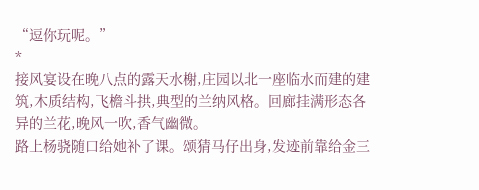“逗你玩呢。”
*
接风宴设在晚八点的露天水榭,庄园以北一座临水而建的建筑,木质结构,飞檐斗拱,典型的兰纳风格。回廊挂满形态各异的兰花,晚风一吹,香气幽微。
路上杨骁随口给她补了课。颂猜马仔出身,发迹前靠给金三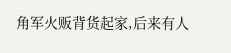角军火贩背货起家,后来有人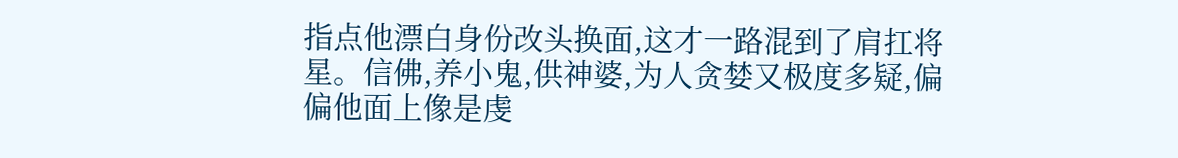指点他漂白身份改头换面,这才一路混到了肩扛将星。信佛,养小鬼,供神婆,为人贪婪又极度多疑,偏偏他面上像是虔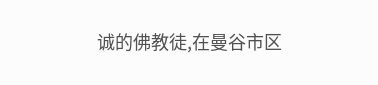诚的佛教徒,在曼谷市区